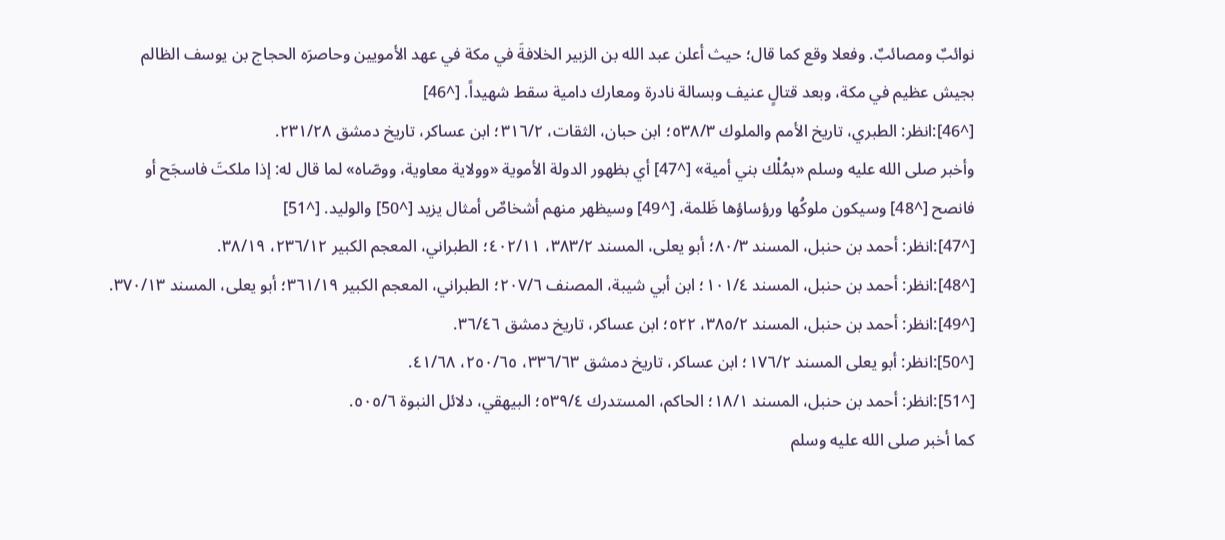نوائبٌ ومصائبٌ. وفعلا وقع كما قال؛ حيث أعلن عبد الله بن الزبير الخلافةَ في مكة في عهد الأمويين وحاصرَه الحجاج بن يوسف الظالم بجيش عظيم في مكة، وبعد قتالٍ عنيف وبسالة نادرة ومعارك دامية سقط شهيداً. [^46]
[^46]:انظر: الطبري، تاريخ الأمم والملوك ٥٣٨/٣؛ ابن حبان، الثقات، ٣١٦/٢؛ ابن عساكر، تاريخ دمشق ٢٣١/٢٨.
وأخبر صلى الله عليه وسلم «بمُلْك بني أمية» [^47] أي بظهور الدولة الأموية «وولاية معاوية، ووصّاه» لما قال له: إذا ملكتَ فاسجَح أو فانصح [^48] وسيكون ملوكُها ورؤساؤها ظَلمة، [^49] وسيظهر منهم أشخاصٌ أمثال يزيد [^50] والوليد. [^51]
[^47]:انظر: أحمد بن حنبل، المسند ٨٠/٣؛ أبو يعلى، المسند ٣٨٣/٢، ٤٠٢/١١؛ الطبراني، المعجم الكبير ٢٣٦/١٢، ٣٨/١٩.
[^48]:انظر: أحمد بن حنبل، المسند ١٠١/٤؛ ابن أبي شيبة، المصنف ٢٠٧/٦؛ الطبراني، المعجم الكبير ٣٦١/١٩؛ أبو يعلى، المسند ٣٧٠/١٣.
[^49]:انظر: أحمد بن حنبل، المسند ٣٨٥/٢، ٥٢٢؛ ابن عساكر، تاريخ دمشق ٣٦/٤٦.
[^50]:انظر: أبو يعلى المسند ١٧٦/٢؛ ابن عساكر، تاريخ دمشق ٣٣٦/٦٣، ٢٥٠/٦٥، ٤١/٦٨.
[^51]:انظر: أحمد بن حنبل، المسند ١٨/١؛ الحاكم، المستدرك ٥٣٩/٤؛ البيهقي، دلائل النبوة ٥٠٥/٦.
كما أخبر صلى الله عليه وسلم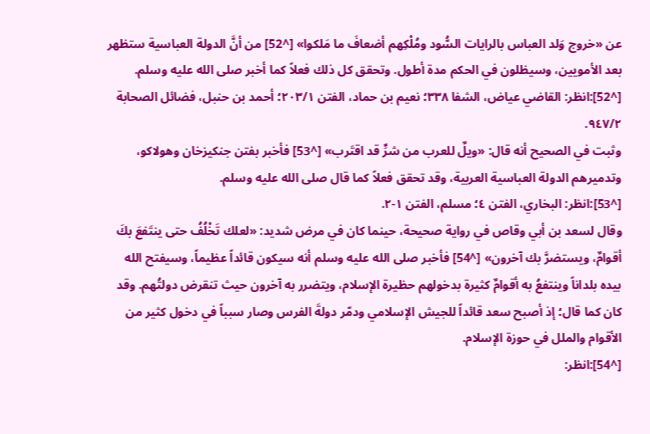عن «خروج وَلد العباس بالرايات السُّود ومُلْكِهم أضعافَ ما مَلكوا» [^52] من أنَّ الدولة العباسية ستظهر بعد الأمويين، وسيظلون في الحكم مدة أطول. وتحقق كل ذلك فعلاً كما أخبر صلى الله عليه وسلم.
[^52]:انظر: القاضي عياض، الشفا ٣٣٨؛ نعيم بن حماد، الفتن ٢٠٣/١؛ أحمد بن حنبل، فضائل الصحابة ٩٤٧/٢.
وثبت في الصحيح أنه قال: «ويلٌ للعرب من شرٍّ قد اقتَرب» [^53] فأخبر بفتن جنكيزخان وهولاكو، وتدميرهم الدولة العباسية العربية، وقد تحقق فعلاً كما قال صلى الله عليه وسلم.
[^53]:انظر: البخاري، الفتن ٤؛ مسلم، الفتن ١-٢.
وقال لسعد بن أبي وقاص في رواية صحيحة، حينما كان في مرض شديد: «لعلك تَخْلُفُ حتى ينتَفعَ بكَ أقوامٌ، ويستضرَّ بك آخرون» [^54] فأخبر صلى الله عليه وسلم أنه سيكون قائداً عظيماً، وسيفتح الله بيده بلداناً وينتفعُ به أقوامٌ كثيرة بدخولهم حظيرة الإسلام، ويتضرر به آخرون حيث تنقرض دولتُهم. وقد كان كما قال؛ إذ أصبح سعد قائداً للجيش الإسلامي ودمّر دولةَ الفرس وصار سبباً في دخول كثير من الأقوام والملل في حوزة الإسلام.
[^54]:انظر: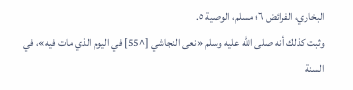البخاري، الفرائض ٦؛ مسلم، الوصية ٥.
وثبت كذلك أنه صلى الله عليه وسلم «نعى النجاشي [^55] في اليوم الذي مات فيه»، في السنة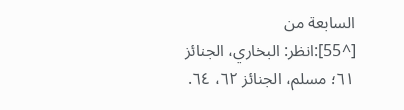السابعة من
[^55]:انظر: البخاري، الجنائز ٦١؛ مسلم، الجنائز ٦٢، ٦٤.